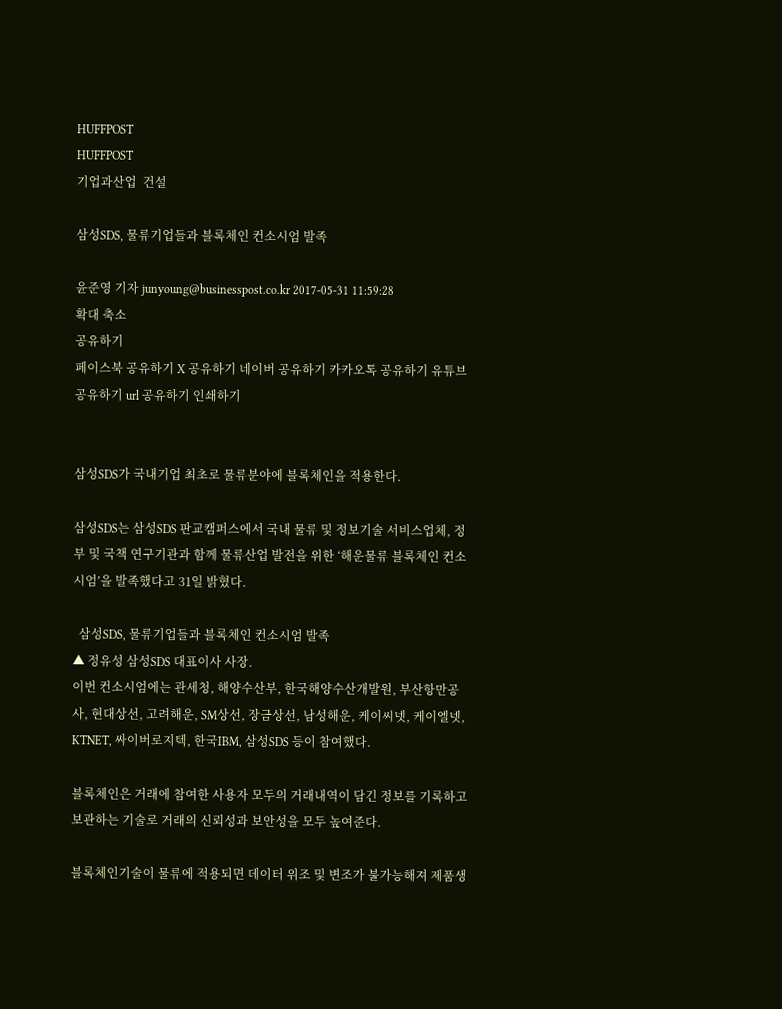HUFFPOST
HUFFPOST
기업과산업  건설

삼성SDS, 물류기업들과 블록체인 컨소시엄 발족

윤준영 기자 junyoung@businesspost.co.kr 2017-05-31 11:59:28
확대 축소
공유하기
페이스북 공유하기 X 공유하기 네이버 공유하기 카카오톡 공유하기 유튜브 공유하기 url 공유하기 인쇄하기


삼성SDS가 국내기업 최초로 물류분야에 블록체인을 적용한다.

삼성SDS는 삼성SDS 판교캠퍼스에서 국내 물류 및 정보기술 서비스업체, 정부 및 국책 연구기관과 함께 물류산업 발전을 위한 ‘해운물류 블록체인 컨소시엄’을 발족했다고 31일 밝혔다.

  삼성SDS, 물류기업들과 블록체인 컨소시엄 발족
▲ 정유성 삼성SDS 대표이사 사장.
이번 컨소시엄에는 관세청, 해양수산부, 한국해양수산개발원, 부산항만공사, 현대상선, 고려해운, SM상선, 장금상선, 남성해운, 케이씨넷, 케이엘넷, KTNET, 싸이버로지텍, 한국IBM, 삼성SDS 등이 참여했다.

블록체인은 거래에 참여한 사용자 모두의 거래내역이 담긴 정보를 기록하고 보관하는 기술로 거래의 신뢰성과 보안성을 모두 높여준다.

블록체인기술이 물류에 적용되면 데이터 위조 및 변조가 불가능해져 제품생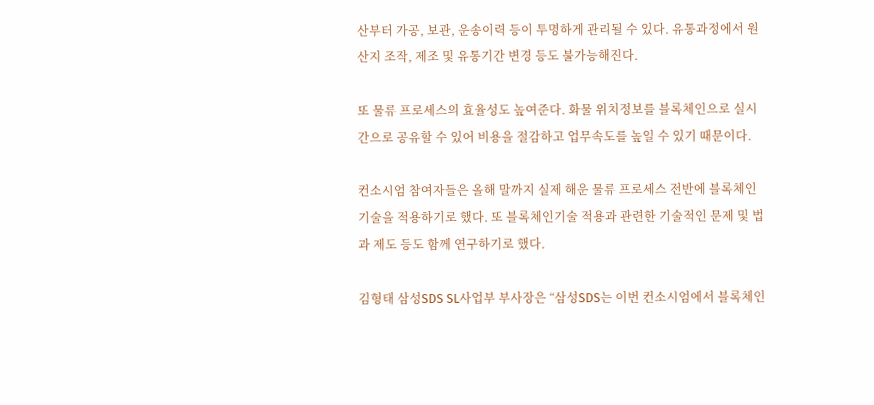산부터 가공, 보관, 운송이력 등이 투명하게 관리될 수 있다. 유통과정에서 원산지 조작, 제조 및 유통기간 변경 등도 불가능해진다.

또 물류 프로세스의 효율성도 높여준다. 화물 위치정보를 블록체인으로 실시간으로 공유할 수 있어 비용을 절감하고 업무속도를 높일 수 있기 때문이다.

컨소시엄 참여자들은 올해 말까지 실제 해운 물류 프로세스 전반에 블록체인기술을 적용하기로 했다. 또 블록체인기술 적용과 관련한 기술적인 문제 및 법과 제도 등도 함께 연구하기로 했다.

김형태 삼성SDS SL사업부 부사장은 “삼성SDS는 이번 컨소시엄에서 블록체인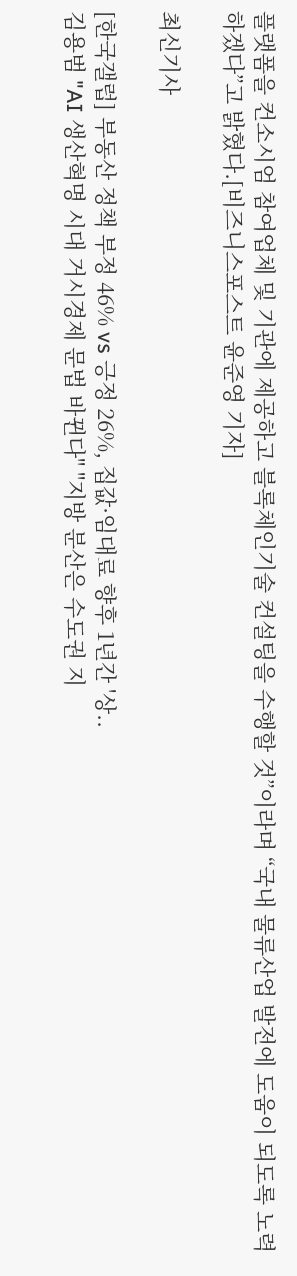플랫폼을 컨소시엄 참여업체 및 기관에 제공하고 블록체인기술 컨설팅을 수행할 것”이라며 “국내 물류산업 발전에 도움이 되도록 노력하겠다”고 밝혔다.[비즈니스포스트 윤준영 기자]

최신기사

[한국갤럽] 부동산 정책 부정 46% vs 긍정 26%, 집값·임대료 향후 1년간 '상..
김용범 "AI 생산혁명 시대 거시경제 문법 바뀐다" "지방 분산은 수도권 지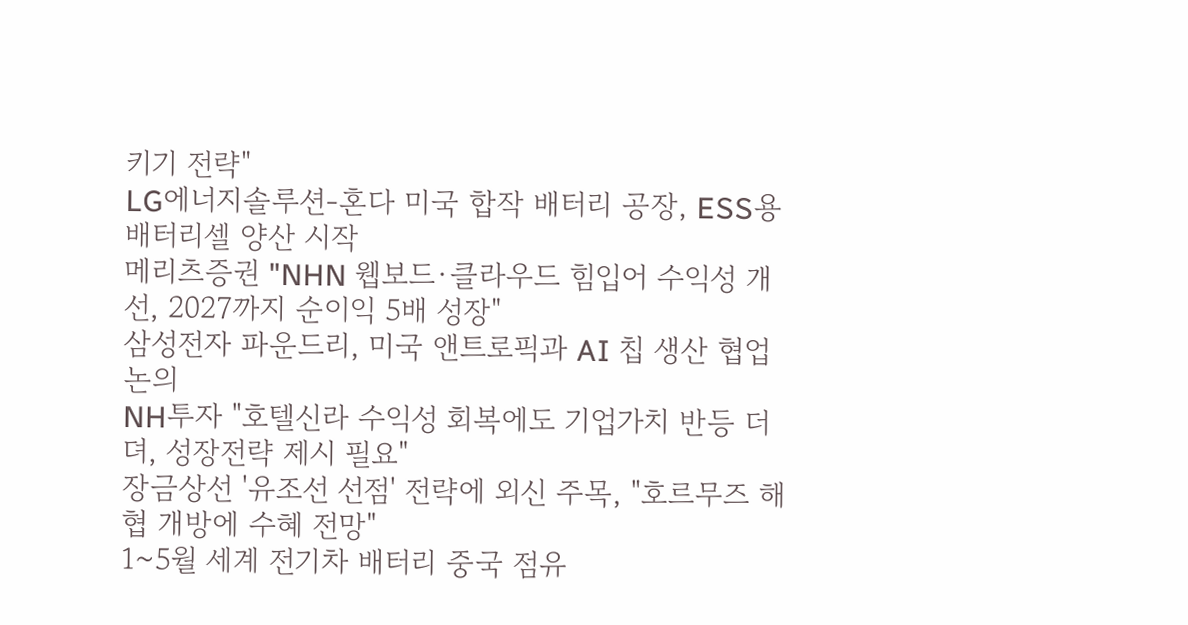키기 전략"
LG에너지솔루션-혼다 미국 합작 배터리 공장, ESS용 배터리셀 양산 시작
메리츠증권 "NHN 웹보드·클라우드 힘입어 수익성 개선, 2027까지 순이익 5배 성장"
삼성전자 파운드리, 미국 앤트로픽과 AI 칩 생산 협업 논의
NH투자 "호텔신라 수익성 회복에도 기업가치 반등 더뎌, 성장전략 제시 필요"
장금상선 '유조선 선점' 전략에 외신 주목, "호르무즈 해협 개방에 수혜 전망"
1~5월 세계 전기차 배터리 중국 점유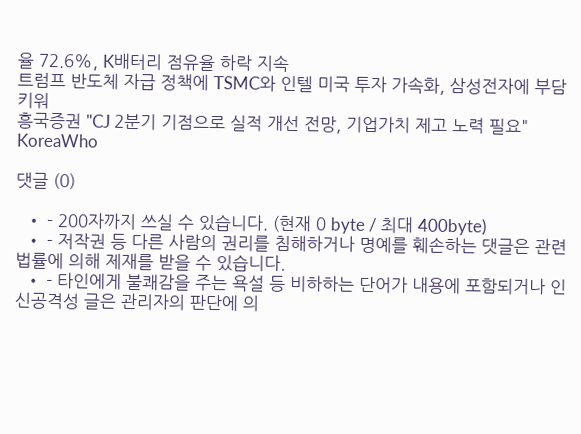율 72.6%, K배터리 점유율 하락 지속
트럼프 반도체 자급 정책에 TSMC와 인텔 미국 투자 가속화, 삼성전자에 부담 키워
흥국증권 "CJ 2분기 기점으로 실적 개선 전망, 기업가치 제고 노력 필요"
KoreaWho

댓글 (0)

  • - 200자까지 쓰실 수 있습니다. (현재 0 byte / 최대 400byte)
  • - 저작권 등 다른 사람의 권리를 침해하거나 명예를 훼손하는 댓글은 관련 법률에 의해 제재를 받을 수 있습니다.
  • - 타인에게 불쾌감을 주는 욕설 등 비하하는 단어가 내용에 포함되거나 인신공격성 글은 관리자의 판단에 의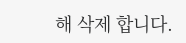해 삭제 합니다.